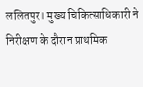ललितपुर। मुख्य चिकित्साधिकारी ने निरीक्षण के दौरान प्राथमिक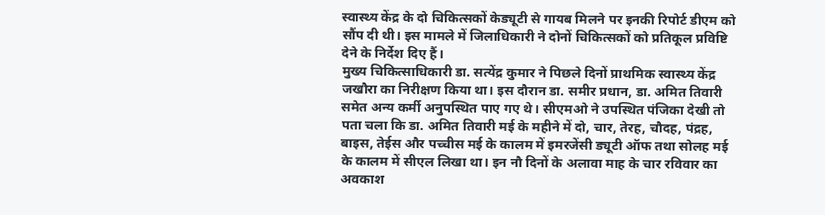स्वास्थ्य केंद्र के दो चिकित्सकों केड्यूटी से गायब मिलने पर इनकी रिपोर्ट डीएम को सौंप दी थी। इस मामले में जिलाधिकारी ने दोनों चिकित्सकों को प्रतिकूल प्रविष्टि देने के निर्देश दिए हैं।
मुख्य चिकित्साधिकारी डा. सत्येंद्र कुमार ने पिछले दिनों प्राथमिक स्वास्थ्य केंद्र जखौरा का निरीक्षण किया था। इस दौरान डा. समीर प्रधान, डा. अमित तिवारी समेत अन्य कर्मी अनुपस्थित पाए गए थे। सीएमओ ने उपस्थित पंजिका देखी तो पता चला कि डा. अमित तिवारी मई के महीने में दो, चार, तेरह, चौदह, पंद्रह, बाइस, तेईस और पच्चीस मई के कालम में इमरजेंसी ड्यूटी ऑफ तथा सोलह मई के कालम में सीएल लिखा था। इन नौ दिनों के अलावा माह के चार रविवार का अवकाश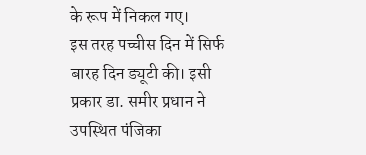के रूप में निकल गए।
इस तरह पच्चीस दिन में सिर्फ बारह दिन ड्यूटी की। इसी प्रकार डा. समीर प्रधान ने उपस्थित पंजिका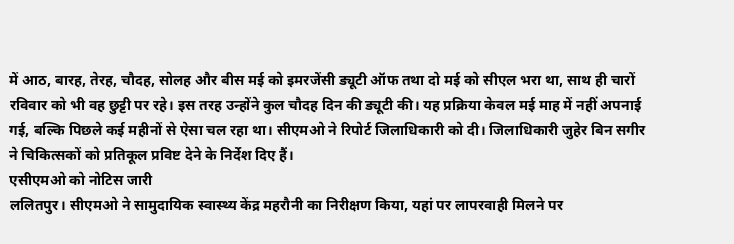में आठ, बारह, तेरह, चौदह, सोलह और बीस मई को इमरजेंसी ड्यूटी ऑफ तथा दो मई को सीएल भरा था, साथ ही चारों रविवार को भी वह छुट्टी पर रहे। इस तरह उन्होंने कुल चौदह दिन की ड्यूटी की। यह प्रक्रिया केवल मई माह में नहीं अपनाई गई, बल्कि पिछले कई महीनों से ऐसा चल रहा था। सीएमओ ने रिपोर्ट जिलाधिकारी को दी। जिलाधिकारी जुहेर बिन सगीर ने चिकित्सकों को प्रतिकूल प्रविष्ट देने के निर्देश दिए हैं।
एसीएमओ को नोटिस जारी
ललितपुर। सीएमओ ने सामुदायिक स्वास्थ्य केंद्र महरौनी का निरीक्षण किया, यहां पर लापरवाही मिलने पर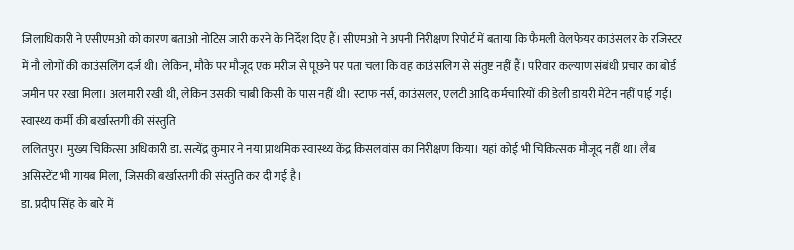जिलाधिकारी ने एसीएमओ को कारण बताओ नोटिस जारी करने के निर्देश दिए हैं। सीएमओ ने अपनी निरीक्षण रिपोर्ट में बताया कि फैमली वेलफेयर काउंसलर के रजिस्टर में नौ लोगों की काउंसलिंग दर्ज थी। लेकिन, मौके पर मौजूद एक मरीज से पूछने पर पता चला कि वह काउंसलिग से संतुष्ट नहीं हैं। परिवार कल्याण संबंधी प्रचार का बोर्ड जमीन पर रखा मिला। अलमारी रखी थी, लेकिन उसकी चाबी किसी के पास नहीं थी। स्टाफ नर्स, काउंसलर, एलटी आदि कर्मचारियों की डेली डायरी मेंटेन नहीं पाई गई।
स्वास्थ्य कर्मी की बर्खास्तगी की संस्तुति
ललितपुर। मुख्य चिकित्सा अधिकारी डा. सत्येंद्र कुमार ने नया प्राथमिक स्वास्थ्य केंद्र किसलवांस का निरीक्षण किया। यहां कोई भी चिकित्सक मौजूद नहीं था। लैब असिस्टेंट भी गायब मिला, जिसकी बर्खास्तगी की संस्तुति कर दी गई है।
डा. प्रदीप सिंह के बारे में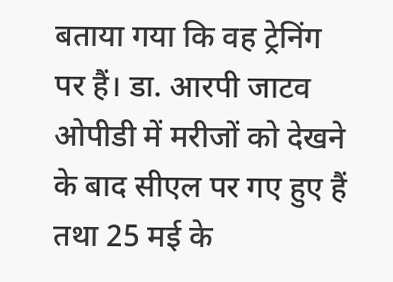बताया गया कि वह ट्रेनिंग पर हैं। डा. आरपी जाटव ओपीडी में मरीजों को देखने के बाद सीएल पर गए हुए हैं तथा 25 मई के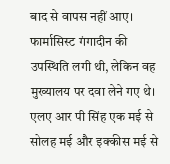बाद से वापस नहीं आए। फार्मासिस्ट गंगादीन की उपस्थिति लगी थी, लेकिन वह मुख्यालय पर दवा लेने गए थे। एलए आर पी सिंह एक मई से सोलह मई और इक्कीस मई से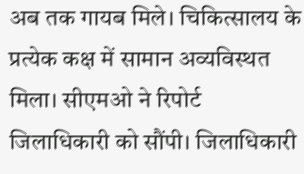अब तक गायब मिले। चिकित्सालय के प्रत्येक कक्ष में सामान अव्यविस्थत मिला। सीएमओ ने रिपोर्ट जिलाधिकारी को सौंपी। जिलाधिकारी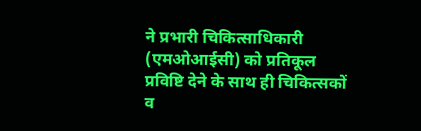ने प्रभारी चिकित्साधिकारी (एमओआईसी) को प्रतिकूल प्रविष्टि देने के साथ ही चिकित्सकों व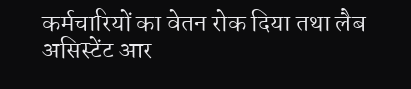कर्मचारियों का वेतन रोक दिया तथा लैब असिस्टेंट आर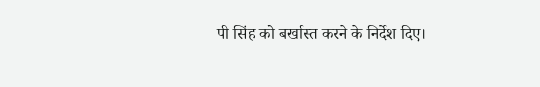पी सिंह को बर्खास्त करने के निर्देश दिए।